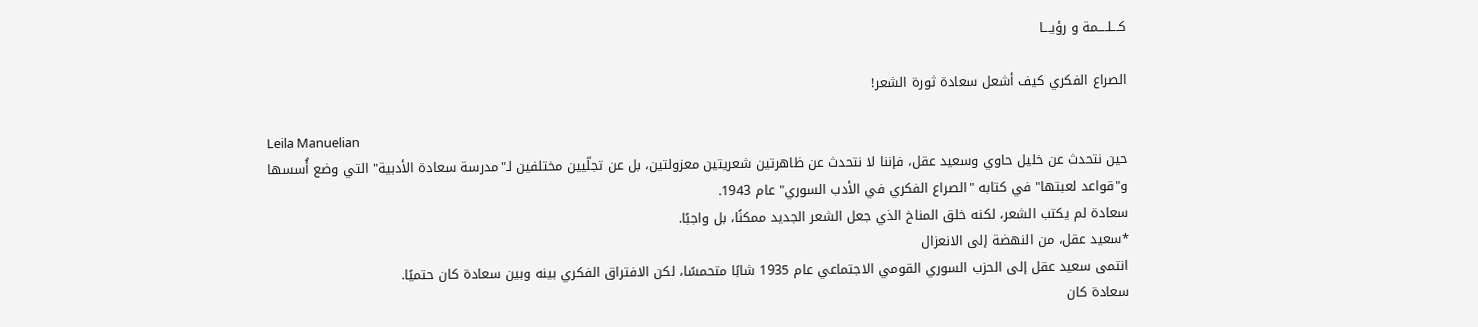كـــلــــمة و رؤيـــا

الصراع الفكري كيف أشعل سعادة ثورة الشعر!

Leila Manuelian
حين نتحدث عن خليل حاوي وسعيد عقل، فإننا لا نتحدث عن ظاهرتين شعريتين معزولتين، بل عن تجلّيين مختلفين لـ"مدرسة سعادة الأدبية" التي وضع أُسسها و"قواعد لعبتها" في كتابه "الصراع الفكري في الأدب السوري" عام 1943.
سعادة لم يكتب الشعر، لكنه خلق المناخ الذي جعل الشعر الجديد ممكنًا، بل واجبًا.
*سعيد عقل، من النهضة إلى الانعزال
انتمى سعيد عقل إلى الحزب السوري القومي الاجتماعي عام 1935 شابًا متحمسًا، لكن الافتراق الفكري بينه وبين سعادة كان حتميًا.
سعادة كان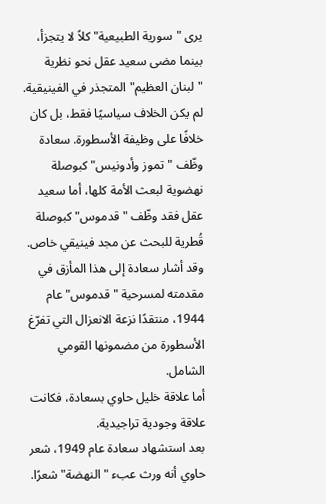يرى "سورية الطبيعية" كلاً لا يتجزأ، بينما مضى سعيد عقل نحو نظرية "لبنان العظيم" المتجذر في الفينيقية.
لم يكن الخلاف سياسيًا فقط، بل كان خلافًا على وظيفة الأسطورة. سعادة وظّف "تموز وأدونيس" كبوصلة نهضوية لبعث الأمة كلها، أما سعيد عقل فقد وظّف "قدموس" كبوصلة قُطرية للبحث عن مجد فينيقي خاص.
وقد أشار سعادة إلى هذا المأزق في مقدمته لمسرحية "قدموس" عام 1944، منتقدًا نزعة الانعزال التي تفرّغ الأسطورة من مضمونها القومي الشامل.
أما علاقة خليل حاوي بسعادة، فكانت علاقة وجودية تراجيدية.
بعد استشهاد سعادة عام 1949، شعر حاوي أنه ورث عبء "النهضة" شعرًا.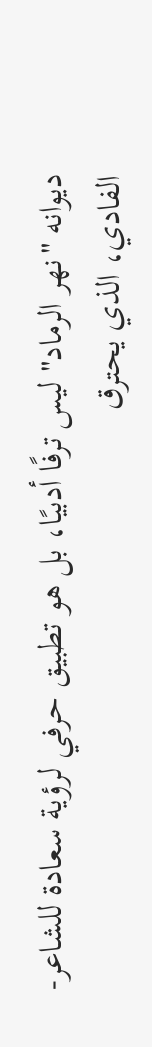ديوانه "نهر الرماد" ليس ترفًا أدبيًا، بل هو تطبيق حرفي لرؤية سعادة للشاعر-الفادي، الذي يحترق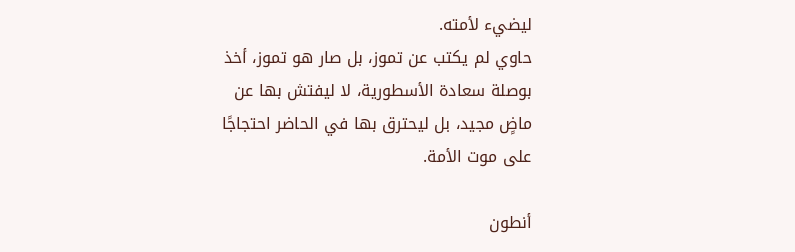ليضيء لأمته.
حاوي لم يكتب عن تموز، بل صار هو تموز، أخذ بوصلة سعادة الأسطورية، لا ليفتش بها عن ماضٍ مجيد، بل ليحترق بها في الحاضر احتجاجًا على موت الأمة.

أنطون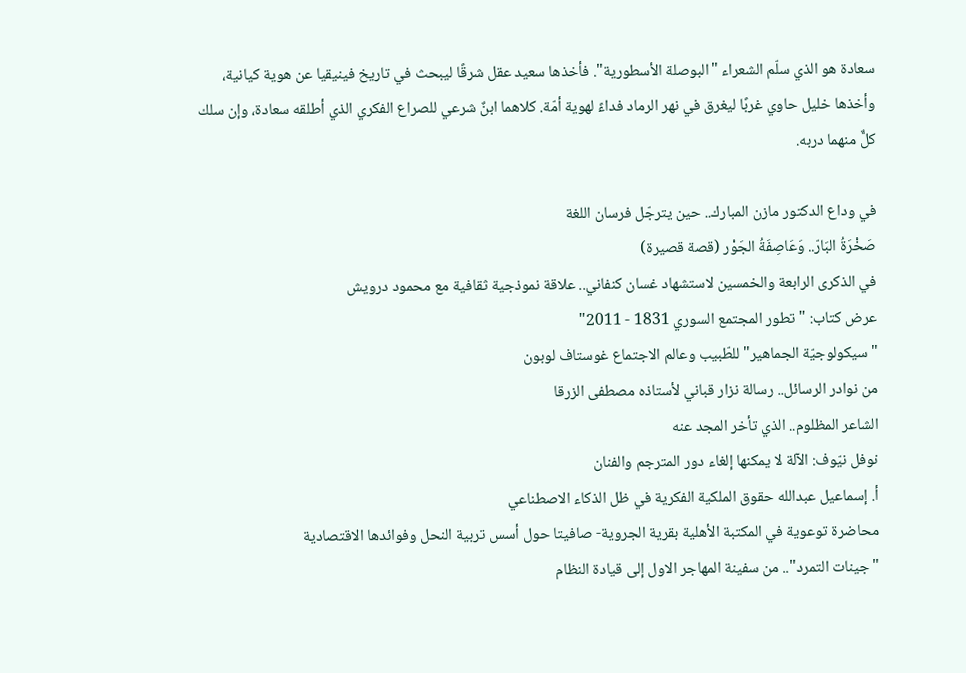سعادة هو الذي سلّم الشعراء "البوصلة الأسطورية". فأخذها سعيد عقل شرقًا ليبحث في تاريخ فينيقيا عن هوية كيانية، وأخذها خليل حاوي غربًا ليغرق في نهر الرماد فداءً لهوية أمّة. كلاهما ابنٌ شرعي للصراع الفكري الذي أطلقه سعادة، وإن سلك كلٌّ منهما دربه.

في وداع الدكتور مازن المبارك.. حين يترجّل فرسان اللغة
صَخْرَةُ البَارّ.. وَعَاصِفَةُ الجَوْر (قصة قصيرة)
في الذكرى الرابعة والخمسين لاستشهاد غسان كنفاني.. علاقة نموذجية ثقافية مع محمود درويش
عرض كتاب: "تطور المجتمع السوري 1831 - 2011"
"سيكولوجيّة الجماهير" للطّبيب وعالم الاجتماع غوستاف لوبون
من نوادر الرسائل.. رسالة نزار قباني لأستاذه مصطفى الزرقا
الشاعر المظلوم.. الذي تأخر المجد عنه
نوفل نيّوف: الآلة لا يمكنها إلغاء دور المترجم والفنان
أ. إسماعيل عبدالله حقوق الملكية الفكرية في ظل الذكاء الاصطناعي
محاضرة توعوية في المكتبة الأهلية بقرية الجروية- صافيتا حول أسس تربية النحل وفوائدها الاقتصادية
"جينات التمرد".. من سفينة المهاجر الاول إلى قيادة النظام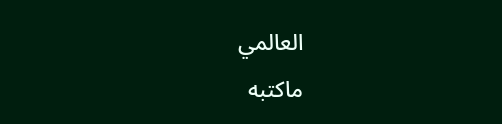العالمي
ماكتبه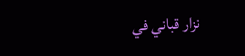نزار قباني في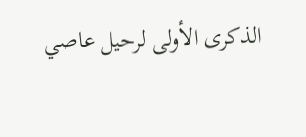الذكرى الأولى لرحيل عاصي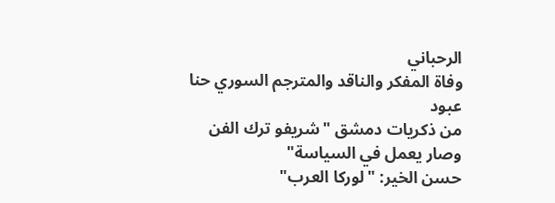الرحباني
وفاة المفكر والناقد والمترجم السوري حنا عبود
من ذكريات دمشق "شريفو ترك الفن وصار يعمل في السياسة"
حسن الخير: "لوركا العرب"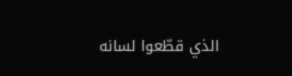الذي قطّعوا لسانه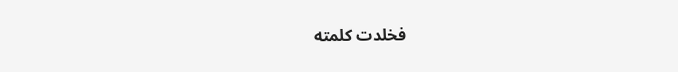فخلدت كلمته